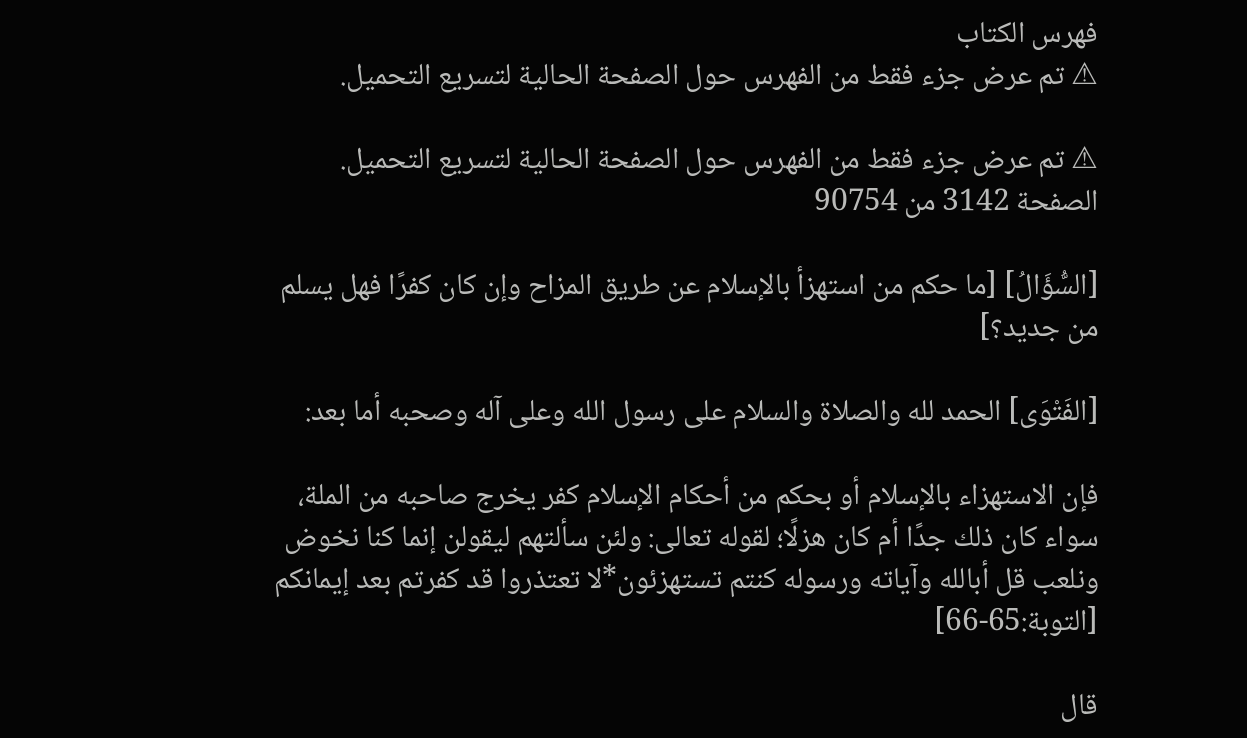فهرس الكتاب
⚠ تم عرض جزء فقط من الفهرس حول الصفحة الحالية لتسريع التحميل.

⚠ تم عرض جزء فقط من الفهرس حول الصفحة الحالية لتسريع التحميل.
الصفحة 3142 من 90754

[السُّؤَالُ] [ما حكم من استهزأ بالإسلام عن طريق المزاح وإن كان كفرًا فهل يسلم من جديد؟]

[الفَتْوَى] الحمد لله والصلاة والسلام على رسول الله وعلى آله وصحبه أما بعد:

فإن الاستهزاء بالإسلام أو بحكم من أحكام الإسلام كفر يخرج صاحبه من الملة، سواء كان ذلك جدًا أم كان هزلًا؛ لقوله تعالى: ولئن سألتهم ليقولن إنما كنا نخوض ونلعب قل أبالله وآياته ورسوله كنتم تستهزئون*لا تعتذروا قد كفرتم بعد إيمانكم [التوبة:65-66]

قال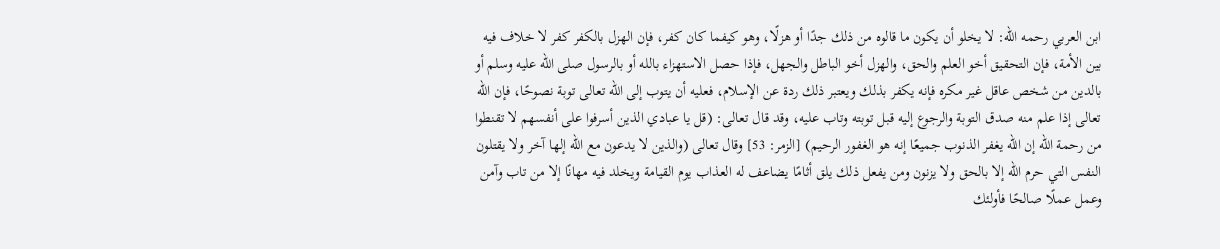ابن العربي رحمه الله: لا يخلو أن يكون ما قالوه من ذلك جدًا أو هزلًا، وهو كيفما كان كفر، فإن الهزل بالكفر كفر لا خلاف فيه بين الأمة، فإن التحقيق أخو العلم والحق، والهزل أخو الباطل والجهل، فإذا حصل الاستهزاء بالله أو بالرسول صلى الله عليه وسلم أو بالدين من شخص عاقل غير مكره فإنه يكفر بذلك ويعتبر ذلك ردة عن الإسلام، فعليه أن يتوب إلى الله تعالى توبة نصوحًا، فإن الله تعالى إذا علم منه صدق التوبة والرجوع إليه قبل توبته وتاب عليه، وقد قال تعالى: (قل يا عبادي الذين أسرفوا على أنفسهم لا تقنطوا من رحمة الله إن الله يغفر الذنوب جميعًا إنه هو الغفور الرحيم) [الزمر: 53] وقال تعالى (والذين لا يدعون مع الله إلها آخر ولا يقتلون النفس التي حرم الله إلا بالحق ولا يزنون ومن يفعل ذلك يلق أثامًا يضاعف له العذاب يوم القيامة ويخلد فيه مهانًا إلا من تاب وآمن وعمل عملًا صالحًا فأولئك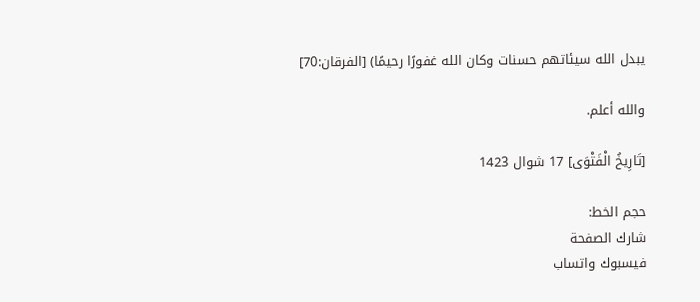يبدل الله سيئاتهم حسنات وكان الله غفورًا رحيمًا) [الفرقان:70]

والله أعلم.

[تَارِيخُ الْفَتْوَى] 17 شوال 1423

حجم الخط:
شارك الصفحة
فيسبوك واتساب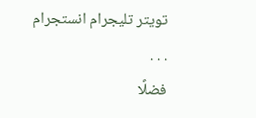تويتر تليجرام انستجرام
. . .
فضلًا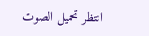انتظر تحميل الصوت